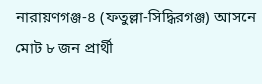নারায়ণগঞ্জ-৪ (ফতুল্লা-সিদ্ধিরগঞ্জ) আসনে মোট ৮ জন প্রার্থী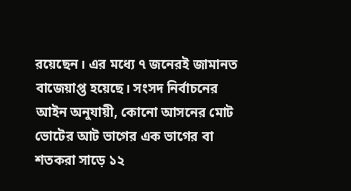রয়েছেন। এর মধ্যে ৭ জনেরই জামানত বাজেয়াপ্ত হয়েছে। সংসদ নির্বাচনের আইন অনুযায়ী, কোনো আসনের মোট ভোটের আট ভাগের এক ভাগের বা শতকরা সাড়ে ১২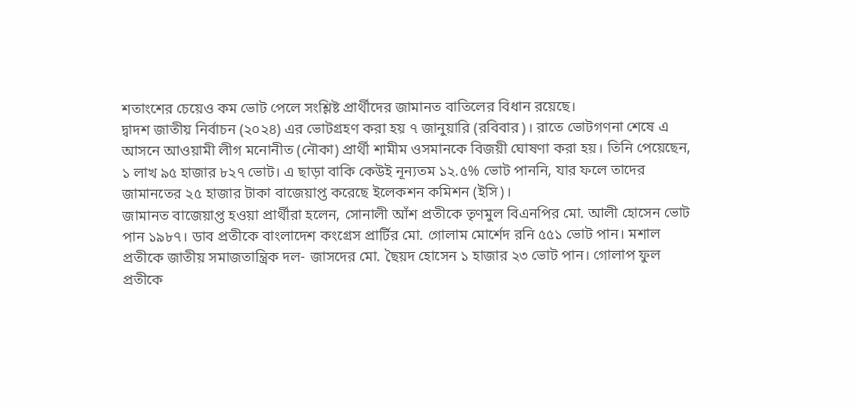শতাংশের চেয়েও কম ভোট পেলে সংশ্লিষ্ট প্রার্থীদের জামানত বাতিলের বিধান রয়েছে।
দ্বাদশ জাতীয় নির্বাচন (২০২৪) এর ভোটগ্রহণ করা হয় ৭ জানুয়ারি (রবিবার)। রাতে ভোটগণনা শেষে এ আসনে আওয়ামী লীগ মনোনীত (নৌকা) প্রার্থী শামীম ওসমানকে বিজয়ী ঘোষণা করা হয়। তিনি পেয়েছেন, ১ লাখ ৯৫ হাজার ৮২৭ ভোট। এ ছাড়া বাকি কেউই নূন্যতম ১২.৫% ভোট পাননি, যার ফলে তাদের জামানতের ২৫ হাজার টাকা বাজেয়াপ্ত করেছে ইলেকশন কমিশন (ইসি)।
জামানত বাজেয়াপ্ত হওয়া প্রার্থীরা হলেন, সোনালী আঁশ প্রতীকে তৃণমুল বিএনপির মো. আলী হোসেন ভোট পান ১৯৮৭। ডাব প্রতীকে বাংলাদেশ কংগ্রেস প্রার্টির মো. গোলাম মোর্শেদ রনি ৫৫১ ভোট পান। মশাল প্রতীকে জাতীয় সমাজতান্ত্রিক দল- জাসদের মো. ছৈয়দ হোসেন ১ হাজার ২৩ ভোট পান। গোলাপ ফুল প্রতীকে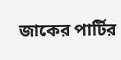জাকের পার্টির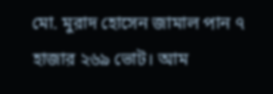মো. মুরাদ হোসেন জামাল পান ৭ হাজার ২৬৯ ভোট। আম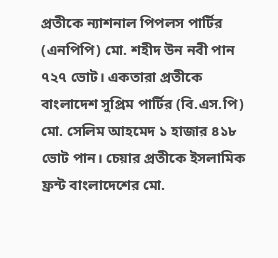প্রতীকে ন্যাশনাল পিপলস পার্টির (এনপিপি) মো. শহীদ উন নবী পান ৭২৭ ভোট। একতারা প্রতীকে বাংলাদেশ সুপ্রিম পার্টির (বি.এস.পি) মো. সেলিম আহমেদ ১ হাজার ৪১৮ ভোট পান। চেয়ার প্রতীকে ইসলামিক ফ্রন্ট বাংলাদেশের মো.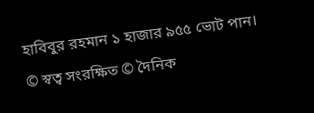হাবিবুর রহমান ১ হাজার ৯৫৫ ভোট পান।
© স্বত্ব সংরক্ষিত © দৈনিক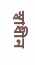স্বাধীন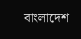বাংলাদেশ